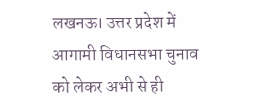लखनऊ। उत्तर प्रदेश में आगामी विधानसभा चुनाव को लेकर अभी से ही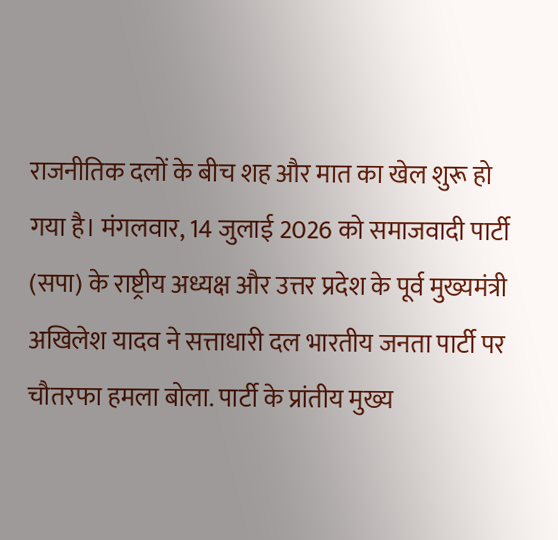राजनीतिक दलों के बीच शह और मात का खेल शुरू हो गया है। मंगलवार, 14 जुलाई 2026 को समाजवादी पार्टी (सपा) के राष्ट्रीय अध्यक्ष और उत्तर प्रदेश के पूर्व मुख्यमंत्री अखिलेश यादव ने सत्ताधारी दल भारतीय जनता पार्टी पर चौतरफा हमला बोला. पार्टी के प्रांतीय मुख्य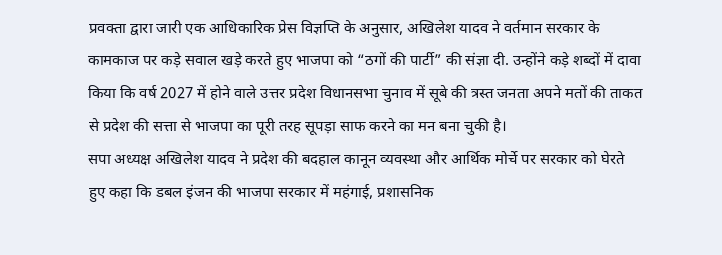प्रवक्ता द्वारा जारी एक आधिकारिक प्रेस विज्ञप्ति के अनुसार, अखिलेश यादव ने वर्तमान सरकार के कामकाज पर कड़े सवाल खड़े करते हुए भाजपा को “ठगों की पार्टी” की संज्ञा दी. उन्होंने कड़े शब्दों में दावा किया कि वर्ष 2027 में होने वाले उत्तर प्रदेश विधानसभा चुनाव में सूबे की त्रस्त जनता अपने मतों की ताकत से प्रदेश की सत्ता से भाजपा का पूरी तरह सूपड़ा साफ करने का मन बना चुकी है।
सपा अध्यक्ष अखिलेश यादव ने प्रदेश की बदहाल कानून व्यवस्था और आर्थिक मोर्चे पर सरकार को घेरते हुए कहा कि डबल इंजन की भाजपा सरकार में महंगाई, प्रशासनिक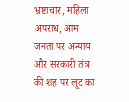भ्रष्टाचार, महिला अपराध, आम जनता पर अन्याय और सरकारी तंत्र की शह पर लूट का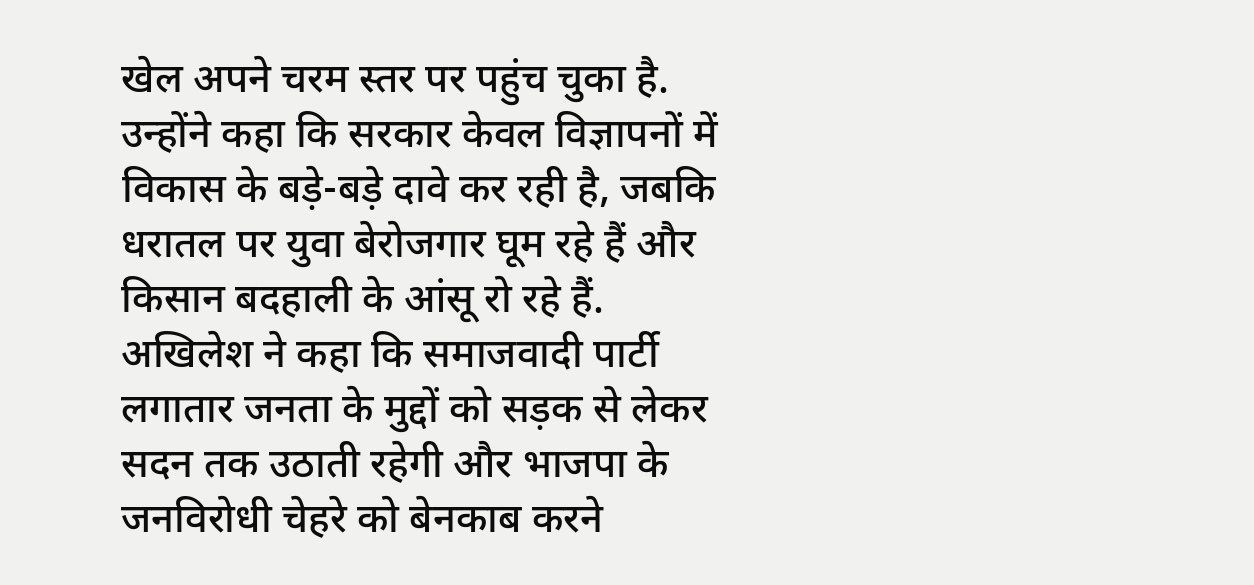खेल अपने चरम स्तर पर पहुंच चुका है. उन्होंने कहा कि सरकार केवल विज्ञापनों में विकास के बड़े-बड़े दावे कर रही है, जबकि धरातल पर युवा बेरोजगार घूम रहे हैं और किसान बदहाली के आंसू रो रहे हैं. अखिलेश ने कहा कि समाजवादी पार्टी लगातार जनता के मुद्दों को सड़क से लेकर सदन तक उठाती रहेगी और भाजपा के जनविरोधी चेहरे को बेनकाब करने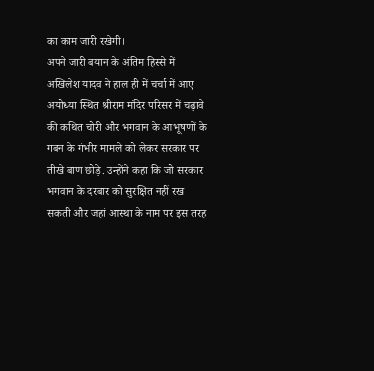का काम जारी रखेगी।
अपने जारी बयान के अंतिम हिस्से में अखिलेश यादव ने हाल ही में चर्चा में आए अयोध्या स्थित श्रीराम मंदिर परिसर में चढ़ावे की कथित चोरी और भगवान के आभूषणों के गबन के गंभीर मामले को लेकर सरकार पर तीखे बाण छोड़े. उन्होंने कहा कि जो सरकार भगवान के दरबार को सुरक्षित नहीं रख सकती और जहां आस्था के नाम पर इस तरह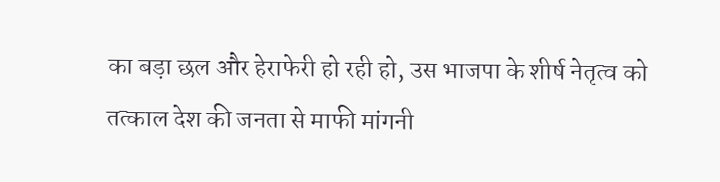का बड़ा छल और हेराफेरी हो रही हो, उस भाजपा के शीर्ष नेतृत्व को तत्काल देश की जनता से माफी मांगनी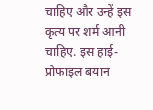चाहिए और उन्हें इस कृत्य पर शर्म आनी चाहिए. इस हाई-प्रोफाइल बयान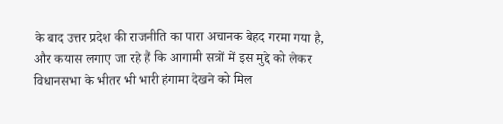के बाद उत्तर प्रदेश की राजनीति का पारा अचानक बेहद गरमा गया है, और कयास लगाए जा रहे हैं कि आगामी सत्रों में इस मुद्दे को लेकर विधानसभा के भीतर भी भारी हंगामा देखने को मिल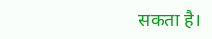सकता है।